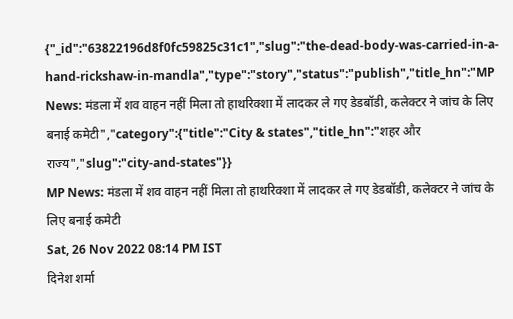{"_id":"63822196d8f0fc59825c31c1","slug":"the-dead-body-was-carried-in-a-hand-rickshaw-in-mandla","type":"story","status":"publish","title_hn":"MP News: मंडला में शव वाहन नहीं मिला तो हाथरिक्शा में लादकर ले गए डेडबॉडी, कलेक्टर ने जांच के लिए बनाई कमेटी","category":{"title":"City & states","title_hn":"शहर और राज्य","slug":"city-and-states"}}
MP News: मंडला में शव वाहन नहीं मिला तो हाथरिक्शा में लादकर ले गए डेडबॉडी, कलेक्टर ने जांच के लिए बनाई कमेटी
Sat, 26 Nov 2022 08:14 PM IST
दिनेश शर्मा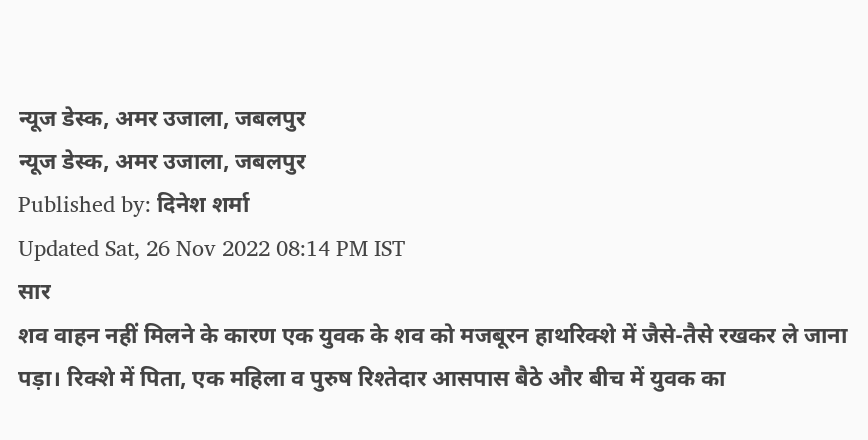न्यूज डेस्क, अमर उजाला, जबलपुर
न्यूज डेस्क, अमर उजाला, जबलपुर
Published by: दिनेश शर्मा
Updated Sat, 26 Nov 2022 08:14 PM IST
सार
शव वाहन नहीं मिलने के कारण एक युवक के शव को मजबूरन हाथरिक्शे में जैसे-तैसे रखकर ले जाना पड़ा। रिक्शे में पिता, एक महिला व पुरुष रिश्तेदार आसपास बैठे और बीच में युवक का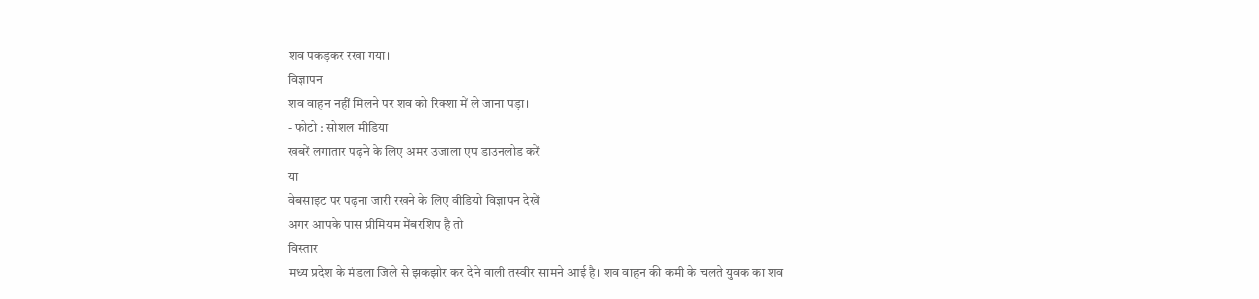शव पकड़कर रखा गया।
विज्ञापन
शव वाहन नहीं मिलने पर शव को रिक्शा में ले जाना पड़ा।
- फोटो : सोशल मीडिया
खबरें लगातार पढ़ने के लिए अमर उजाला एप डाउनलोड करें
या
वेबसाइट पर पढ़ना जारी रखने के लिए वीडियो विज्ञापन देखें
अगर आपके पास प्रीमियम मेंबरशिप है तो
विस्तार
मध्य प्रदेश के मंडला जिले से झकझोर कर देने वाली तस्वीर सामने आई है। शव वाहन की कमी के चलते युवक का शव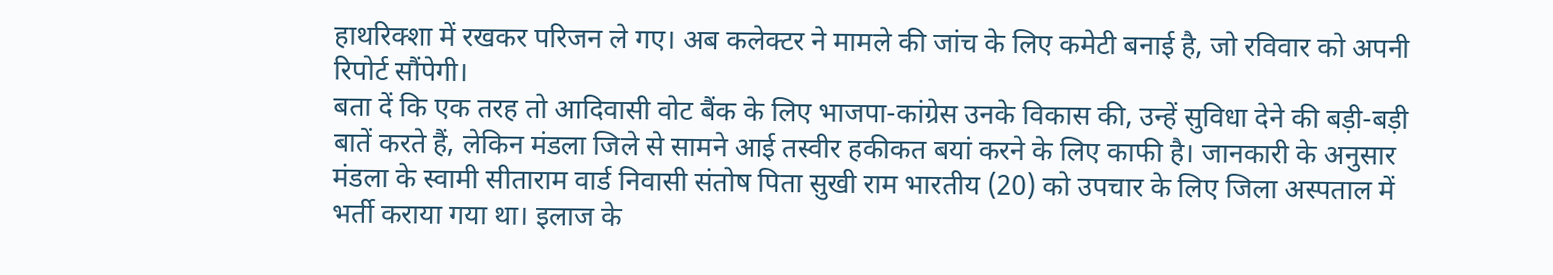हाथरिक्शा में रखकर परिजन ले गए। अब कलेक्टर ने मामले की जांच के लिए कमेटी बनाई है, जो रविवार को अपनी रिपोर्ट सौंपेगी।
बता दें कि एक तरह तो आदिवासी वोट बैंक के लिए भाजपा-कांग्रेस उनके विकास की, उन्हें सुविधा देने की बड़ी-बड़ी बातें करते हैं, लेकिन मंडला जिले से सामने आई तस्वीर हकीकत बयां करने के लिए काफी है। जानकारी के अनुसार मंडला के स्वामी सीताराम वार्ड निवासी संतोष पिता सुखी राम भारतीय (20) को उपचार के लिए जिला अस्पताल में भर्ती कराया गया था। इलाज के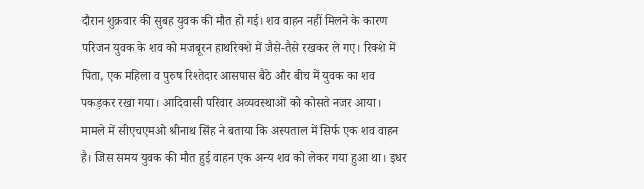दौरान शुक्रवार की सुबह युवक की मौत हो गई। शव वाहन नहीं मिलने के कारण परिजन युवक के शव को मजबूरन हाथरिक्शे में जैसे-तैसे रखकर ले गए। रिक्शे में पिता, एक महिला व पुरुष रिश्तेदार आसपास बैठे और बीच में युवक का शव पकड़कर रखा गया। आदिवासी परिवार अव्यवस्थाओं को कोसते नजर आया।
मामले में सीएचएमओ श्रीनाथ सिंह ने बताया कि अस्पताल में सिर्फ एक शव वाहन है। जिस समय युवक की मौत हुई वाहन एक अन्य शव को लेकर गया हुआ था। इधर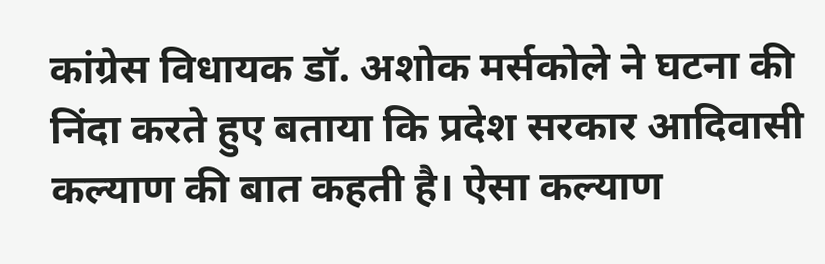कांग्रेस विधायक डॉ. अशोक मर्सकोले ने घटना की निंदा करते हुए बताया कि प्रदेश सरकार आदिवासी कल्याण की बात कहती है। ऐसा कल्याण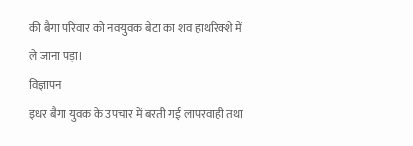की बैगा परिवार को नवयुवक बेटा का शव हाथरिक्शे में ले जाना पड़ा।
विज्ञापन
इधर बैगा युवक के उपचार में बरती गई लापरवाही तथा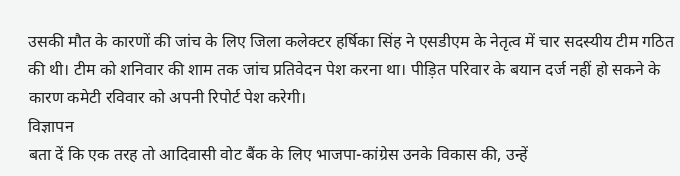उसकी मौत के कारणों की जांच के लिए जिला कलेक्टर हर्षिका सिंह ने एसडीएम के नेतृत्व में चार सदस्यीय टीम गठित की थी। टीम को शनिवार की शाम तक जांच प्रतिवेदन पेश करना था। पीड़ित परिवार के बयान दर्ज नहीं हो सकने के कारण कमेटी रविवार को अपनी रिपोर्ट पेश करेगी।
विज्ञापन
बता दें कि एक तरह तो आदिवासी वोट बैंक के लिए भाजपा-कांग्रेस उनके विकास की, उन्हें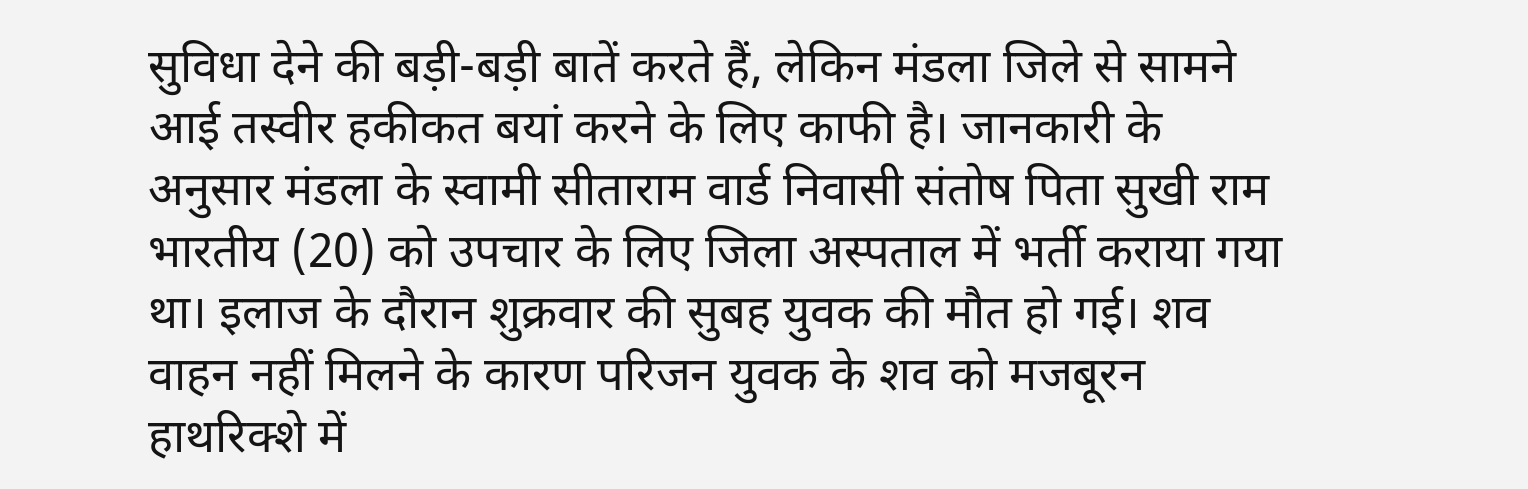सुविधा देने की बड़ी-बड़ी बातें करते हैं, लेकिन मंडला जिले से सामने आई तस्वीर हकीकत बयां करने के लिए काफी है। जानकारी के अनुसार मंडला के स्वामी सीताराम वार्ड निवासी संतोष पिता सुखी राम भारतीय (20) को उपचार के लिए जिला अस्पताल में भर्ती कराया गया था। इलाज के दौरान शुक्रवार की सुबह युवक की मौत हो गई। शव वाहन नहीं मिलने के कारण परिजन युवक के शव को मजबूरन हाथरिक्शे में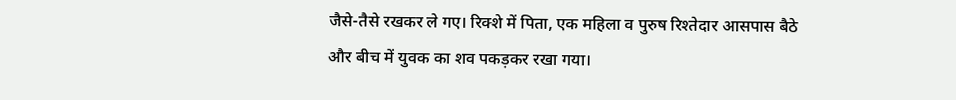जैसे-तैसे रखकर ले गए। रिक्शे में पिता, एक महिला व पुरुष रिश्तेदार आसपास बैठे और बीच में युवक का शव पकड़कर रखा गया।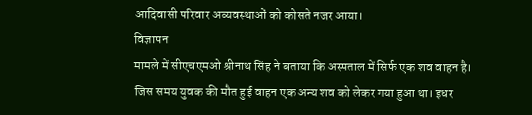आदिवासी परिवार अव्यवस्थाओं को कोसते नजर आया।
विज्ञापन
मामले में सीएचएमओ श्रीनाथ सिंह ने बताया कि अस्पताल में सिर्फ एक शव वाहन है। जिस समय युवक की मौत हुई वाहन एक अन्य शव को लेकर गया हुआ था। इधर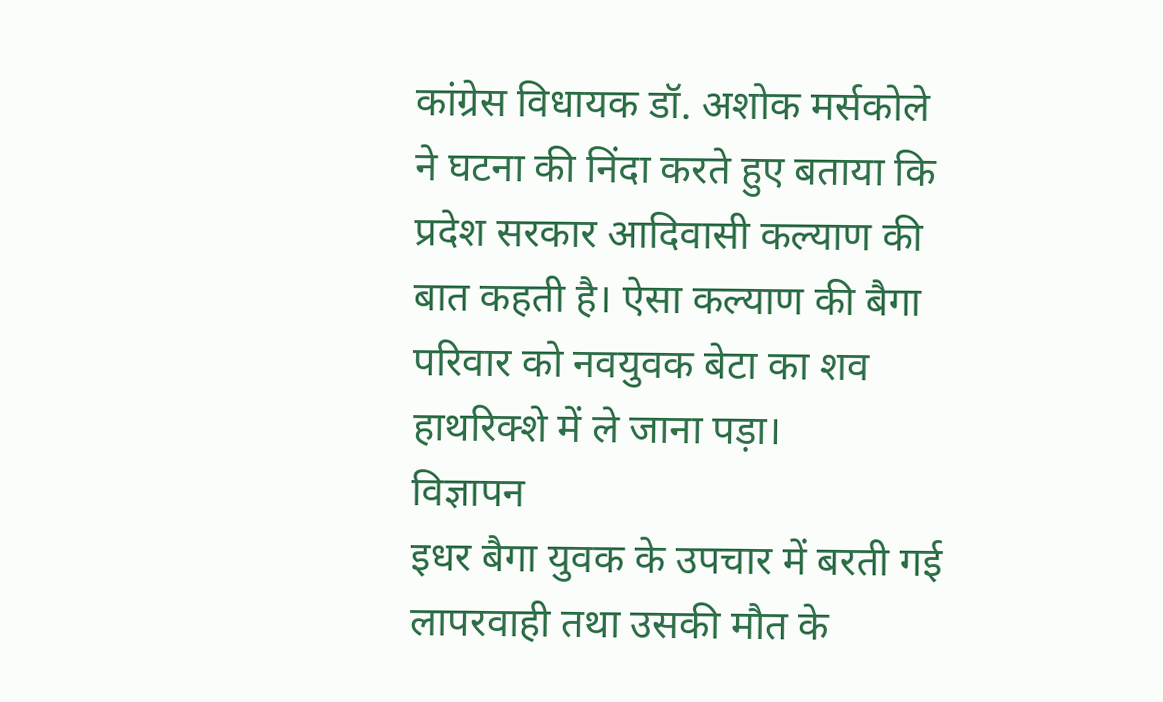कांग्रेस विधायक डॉ. अशोक मर्सकोले ने घटना की निंदा करते हुए बताया कि प्रदेश सरकार आदिवासी कल्याण की बात कहती है। ऐसा कल्याण की बैगा परिवार को नवयुवक बेटा का शव हाथरिक्शे में ले जाना पड़ा।
विज्ञापन
इधर बैगा युवक के उपचार में बरती गई लापरवाही तथा उसकी मौत के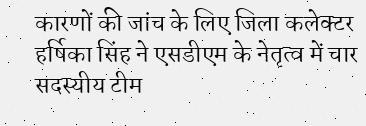कारणों की जांच के लिए जिला कलेक्टर हर्षिका सिंह ने एसडीएम के नेतृत्व में चार सदस्यीय टीम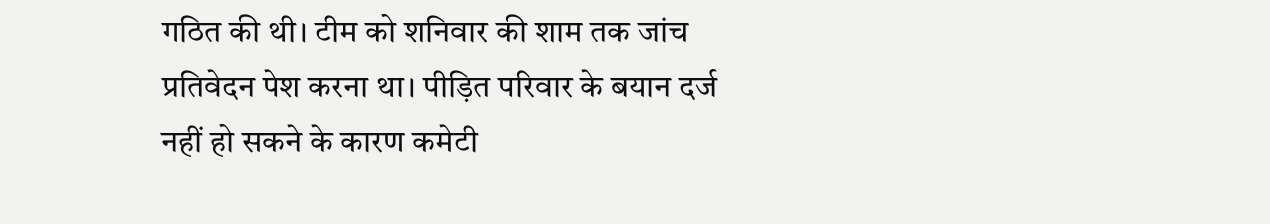गठित की थी। टीम को शनिवार की शाम तक जांच प्रतिवेदन पेश करना था। पीड़ित परिवार के बयान दर्ज नहीं हो सकने के कारण कमेटी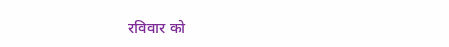रविवार को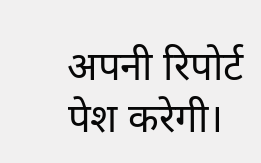अपनी रिपोर्ट पेश करेगी।